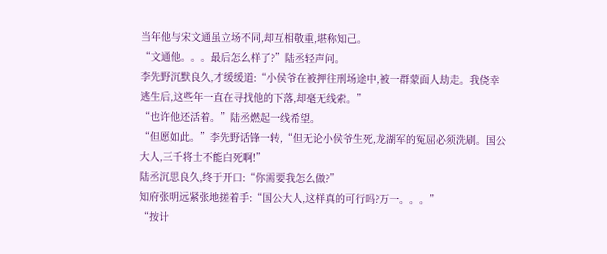当年他与宋文通虽立场不同,却互相敬重,堪称知己。
“文通他。。。最后怎么样了?”陆丞轻声问。
李先野沉默良久,才缓缓道:“小侯爷在被押往刑场途中,被一群蒙面人劫走。我侥幸逃生后,这些年一直在寻找他的下落,却毫无线索。”
“也许他还活着。”陆丞燃起一线希望。
“但愿如此。”李先野话锋一转,“但无论小侯爷生死,龙湖军的冤屈必须洗刷。国公大人,三千将士不能白死啊!”
陆丞沉思良久,终于开口:“你需要我怎么做?”
知府张明远紧张地搓着手:“国公大人,这样真的可行吗?万一。。。”
“按计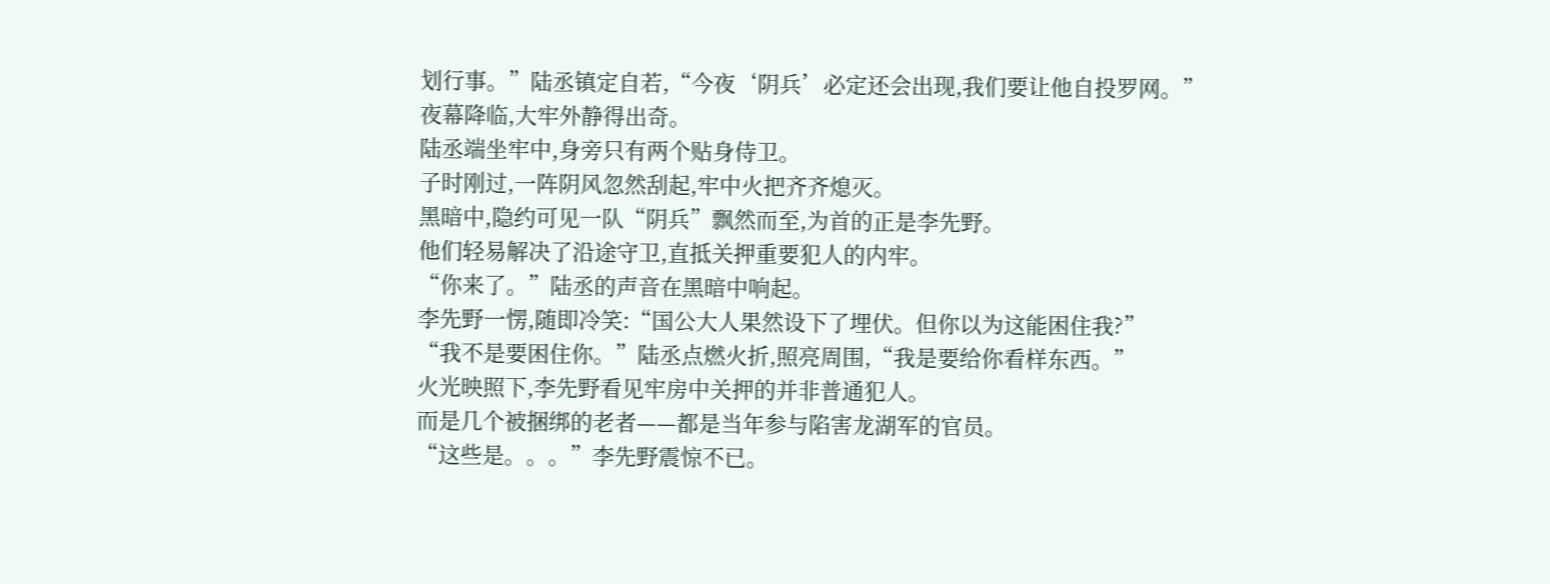划行事。”陆丞镇定自若,“今夜‘阴兵’必定还会出现,我们要让他自投罗网。”
夜幕降临,大牢外静得出奇。
陆丞端坐牢中,身旁只有两个贴身侍卫。
子时刚过,一阵阴风忽然刮起,牢中火把齐齐熄灭。
黑暗中,隐约可见一队“阴兵”飘然而至,为首的正是李先野。
他们轻易解决了沿途守卫,直抵关押重要犯人的内牢。
“你来了。”陆丞的声音在黑暗中响起。
李先野一愣,随即冷笑:“国公大人果然设下了埋伏。但你以为这能困住我?”
“我不是要困住你。”陆丞点燃火折,照亮周围,“我是要给你看样东西。”
火光映照下,李先野看见牢房中关押的并非普通犯人。
而是几个被捆绑的老者——都是当年参与陷害龙湖军的官员。
“这些是。。。”李先野震惊不已。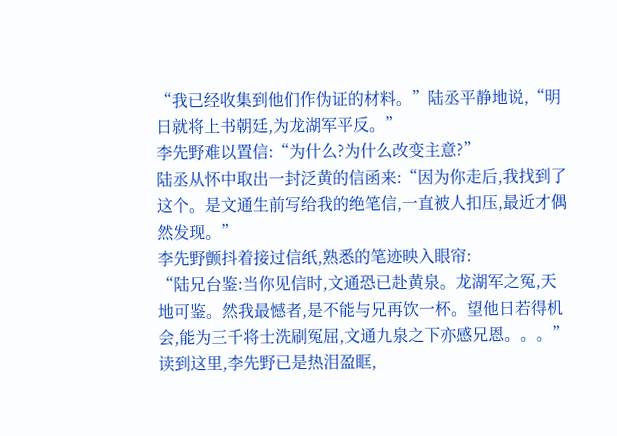“我已经收集到他们作伪证的材料。”陆丞平静地说,“明日就将上书朝廷,为龙湖军平反。”
李先野难以置信:“为什么?为什么改变主意?”
陆丞从怀中取出一封泛黄的信函来:“因为你走后,我找到了这个。是文通生前写给我的绝笔信,一直被人扣压,最近才偶然发现。”
李先野颤抖着接过信纸,熟悉的笔迹映入眼帘:
“陆兄台鉴:当你见信时,文通恐已赴黄泉。龙湖军之冤,天地可鉴。然我最憾者,是不能与兄再饮一杯。望他日若得机会,能为三千将士洗刷冤屈,文通九泉之下亦感兄恩。。。”
读到这里,李先野已是热泪盈眶,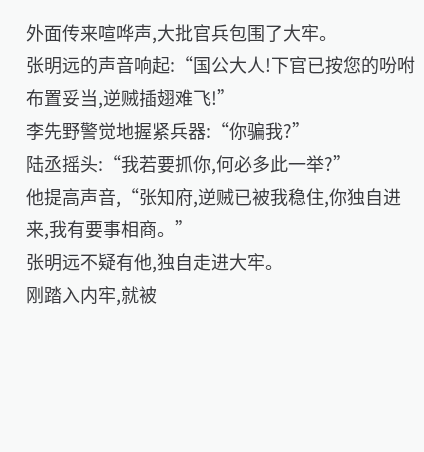外面传来喧哗声,大批官兵包围了大牢。
张明远的声音响起:“国公大人!下官已按您的吩咐布置妥当,逆贼插翅难飞!”
李先野警觉地握紧兵器:“你骗我?”
陆丞摇头:“我若要抓你,何必多此一举?”
他提高声音,“张知府,逆贼已被我稳住,你独自进来,我有要事相商。”
张明远不疑有他,独自走进大牢。
刚踏入内牢,就被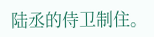陆丞的侍卫制住。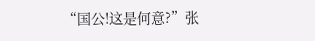“国公!这是何意?”张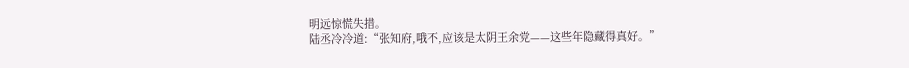明远惊慌失措。
陆丞冷冷道:“张知府,哦不,应该是太阴王余党——这些年隐藏得真好。”